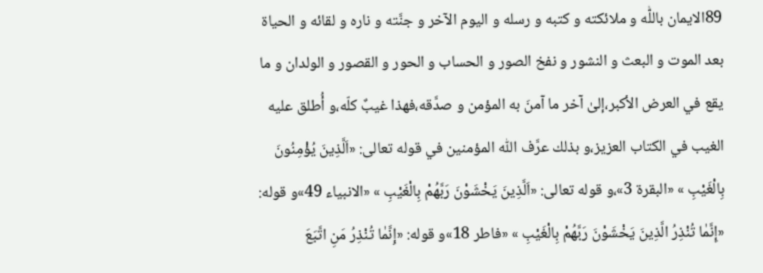89الايمان باللّٰه و ملائكته و كتبه و رسله و اليوم الآخر و جنَّته و ناره و لقائه و الحياة بعد الموت و البعث و النشور و نفخ الصور و الحساب و الحور و القصور و الولدان و ما يقع في العرض الأكبر،إلىٰ آخر ما آمنَ به المؤمن و صدَّقه،فهذا غيبٌ كلّه،و أُطلق عليه الغيب في الكتاب العزيز،و بذلك عرَّف اللّٰه المؤمنين في قوله تعالى: «اَلَّذِينَ يُؤْمِنُونَ بِالْغَيْبِ » «البقرة 3»،و قوله تعالى: «اَلَّذِينَ يَخْشَوْنَ رَبَّهُمْ بِالْغَيْبِ » «الانبياء 49»و قوله: «إِنَّمٰا تُنْذِرُ الَّذِينَ يَخْشَوْنَ رَبَّهُمْ بِالْغَيْبِ » «فاطر 18»و قوله: «إِنَّمٰا تُنْذِرُ مَنِ اتَّبَعَ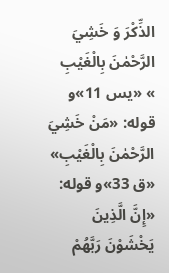الذِّكْرَ وَ خَشِيَ الرَّحْمٰنَ بِالْغَيْبِ » «يس 11»و قوله: «مَنْ خَشِيَ الرَّحْمٰنَ بِالْغَيْبِ» «ق 33»و قوله: «إِنَّ الَّذِينَ يَخْشَوْنَ رَبَّهُمْ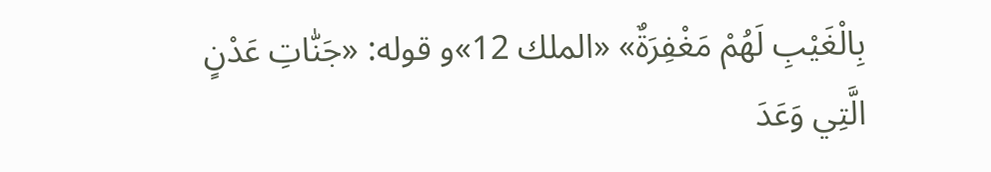بِالْغَيْبِ لَهُمْ مَغْفِرَةٌ» «الملك 12»و قوله: «جَنّٰاتِ عَدْنٍ الَّتِي وَعَدَ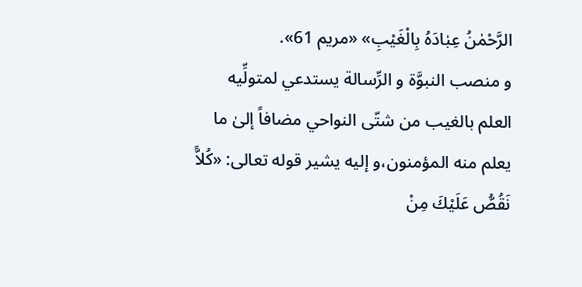الرَّحْمٰنُ عِبٰادَهُ بِالْغَيْبِ» «مريم 61».
و منصب النبوَّة و الرِّسالة يستدعي لمتولِّيه العلم بالغيب من شتّى النواحي مضافاً إلىٰ ما يعلم منه المؤمنون،و إليه يشير قوله تعالى: «كُلاًّ نَقُصُّ عَلَيْكَ مِنْ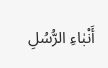أَنْبٰاءِ الرُّسُلِ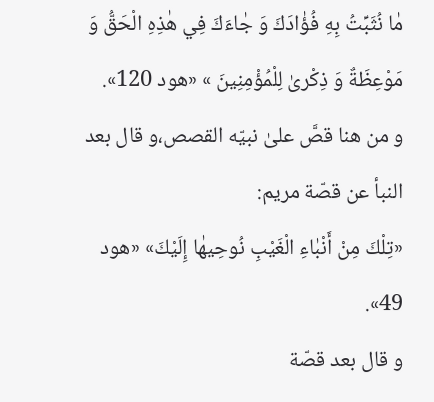مٰا نُثَبِّتُ بِهِ فُؤٰادَكَ وَ جٰاءَكَ فِي هٰذِهِ الْحَقُّ وَ مَوْعِظَةٌ وَ ذِكْرىٰ لِلْمُؤْمِنِينَ » «هود 120».
و من هنا قصَّ علىٰ نبيّه القصص،و قال بعد النبأ عن قصّة مريم:
«تِلْكَ مِنْ أَنْبٰاءِ الْغَيْبِ نُوحِيهٰا إِلَيْكَ» «هود 49».
و قال بعد قصّة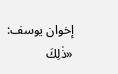إخوان يوسف: «ذٰلِكَ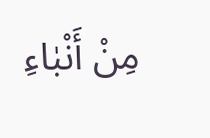مِنْ أَنْبٰاءِ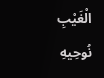الْغَيْبِ نُوحِيهِ